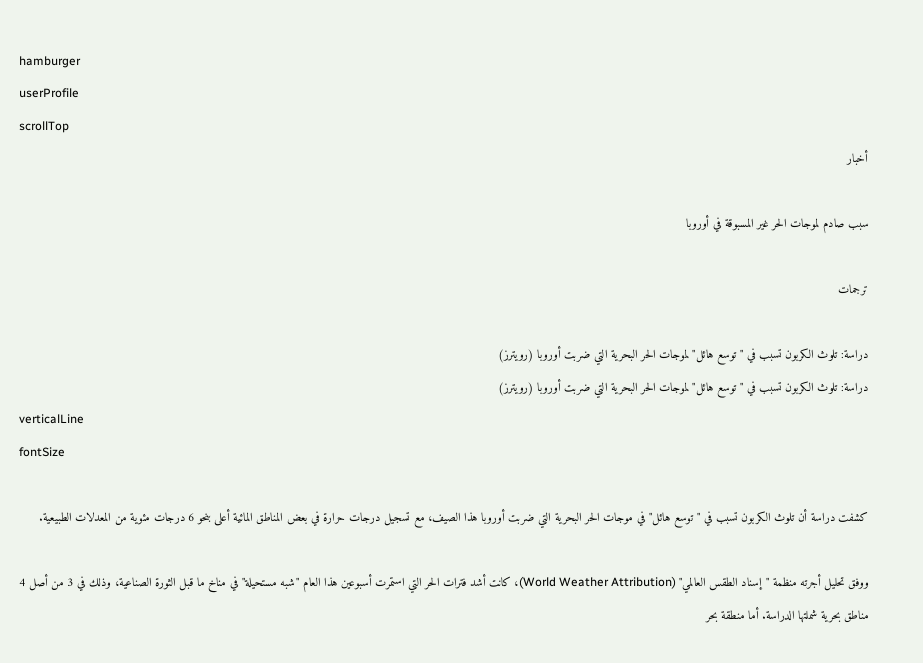hamburger
userProfile
scrollTop
أخبار

سبب صادم لموجات الحر غير المسبوقة في أوروبا

ترجمات

دراسة: تلوث الكربون تسبب في "توسع هائل" لموجات الحر البحرية التي ضربت أوروبا (رويترز)
دراسة: تلوث الكربون تسبب في "توسع هائل" لموجات الحر البحرية التي ضربت أوروبا (رويترز)
verticalLine
fontSize

كشفت دراسة أن تلوث الكربون تسبب في "توسع هائل" في موجات الحر البحرية التي ضربت أوروبا هذا الصيف، مع تسجيل درجات حرارة في بعض المناطق المائية أعلى بنحو 6 درجات مئوية من المعدلات الطبيعية.

ووفق تحليل أجرته منظمة "إسناد الطقس العالمي" (World Weather Attribution)، كانت أشد فترات الحر التي استمرت أسبوعين هذا العام "شبه مستحيلة" في مناخ ما قبل الثورة الصناعية، وذلك في 3 من أصل 4 مناطق بحرية شملتها الدراسة. أما منطقة بحر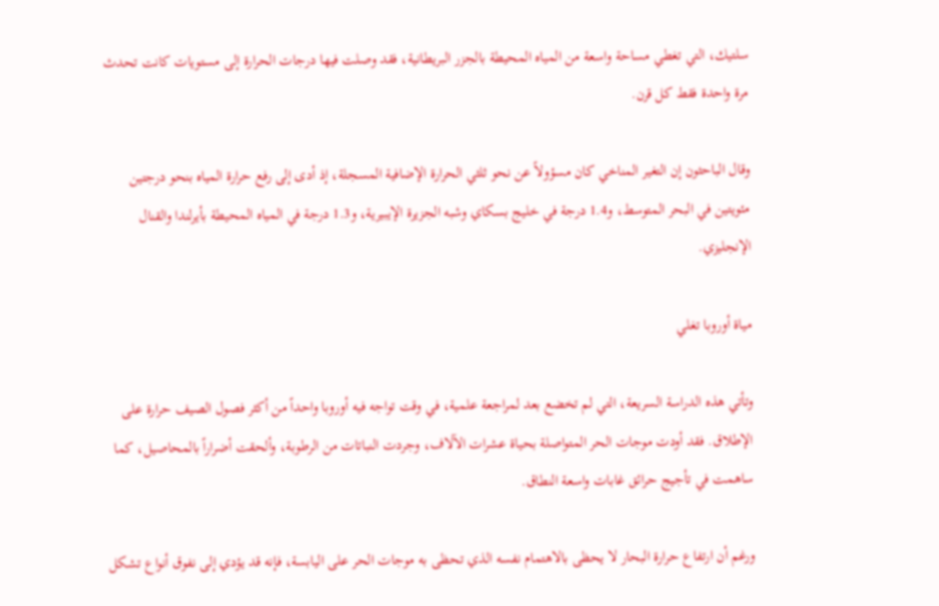سلتيك، التي تغطي مساحة واسعة من المياه المحيطة بالجزر البريطانية، فقد وصلت فيها درجات الحرارة إلى مستويات كانت تحدث مرة واحدة فقط كل قرن.

وقال الباحثون إن التغير المناخي كان مسؤولاً عن نحو ثلثي الحرارة الإضافية المسجلة، إذ أدى إلى رفع حرارة المياه بنحو درجتين مئويتين في البحر المتوسط، و1.4 درجة في خليج بسكاي وشبه الجزيرة الإيبيرية، و1.3 درجة في المياه المحيطة بأيرلندا والقنال الإنجليزي.

مياة أوروبا تغلي

وتأتي هذه الدراسة السريعة، التي لم تخضع بعد لمراجعة علمية، في وقت تواجه فيه أوروبا واحداً من أكثر فصول الصيف حرارة على الإطلاق. فقد أودت موجات الحر المتواصلة بحياة عشرات الآلاف، وجردت النباتات من الرطوبة، وألحقت أضراراً بالمحاصيل، كما ساهمت في تأجيج حرائق غابات واسعة النطاق.

ورغم أن ارتفاع حرارة البحار لا يحظى بالاهتمام نفسه الذي تحظى به موجات الحر على اليابسة، فإنه قد يؤدي إلى نفوق أنواع تشكل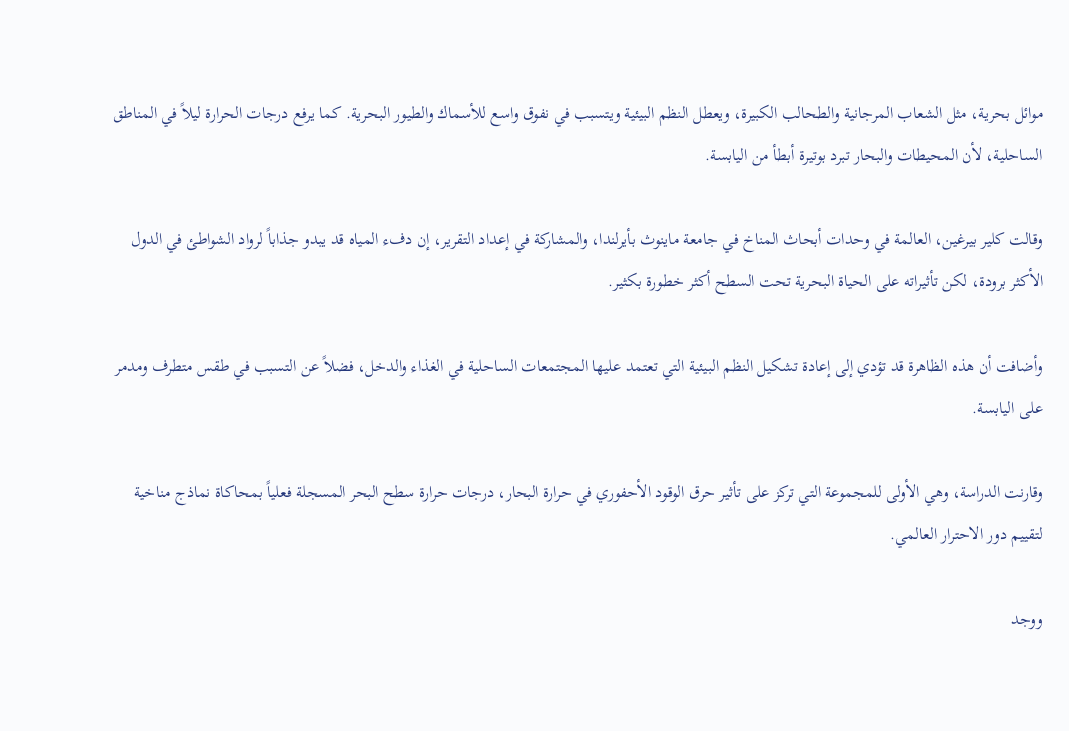موائل بحرية، مثل الشعاب المرجانية والطحالب الكبيرة، ويعطل النظم البيئية ويتسبب في نفوق واسع للأسماك والطيور البحرية. كما يرفع درجات الحرارة ليلاً في المناطق الساحلية، لأن المحيطات والبحار تبرد بوتيرة أبطأ من اليابسة.

وقالت كلير بيرغين، العالمة في وحدات أبحاث المناخ في جامعة ماينوث بأيرلندا، والمشاركة في إعداد التقرير، إن دفء المياه قد يبدو جذاباً لرواد الشواطئ في الدول الأكثر برودة، لكن تأثيراته على الحياة البحرية تحت السطح أكثر خطورة بكثير.

وأضافت أن هذه الظاهرة قد تؤدي إلى إعادة تشكيل النظم البيئية التي تعتمد عليها المجتمعات الساحلية في الغذاء والدخل، فضلاً عن التسبب في طقس متطرف ومدمر على اليابسة.

وقارنت الدراسة، وهي الأولى للمجموعة التي تركز على تأثير حرق الوقود الأحفوري في حرارة البحار، درجات حرارة سطح البحر المسجلة فعلياً بمحاكاة نماذج مناخية لتقييم دور الاحترار العالمي.

ووجد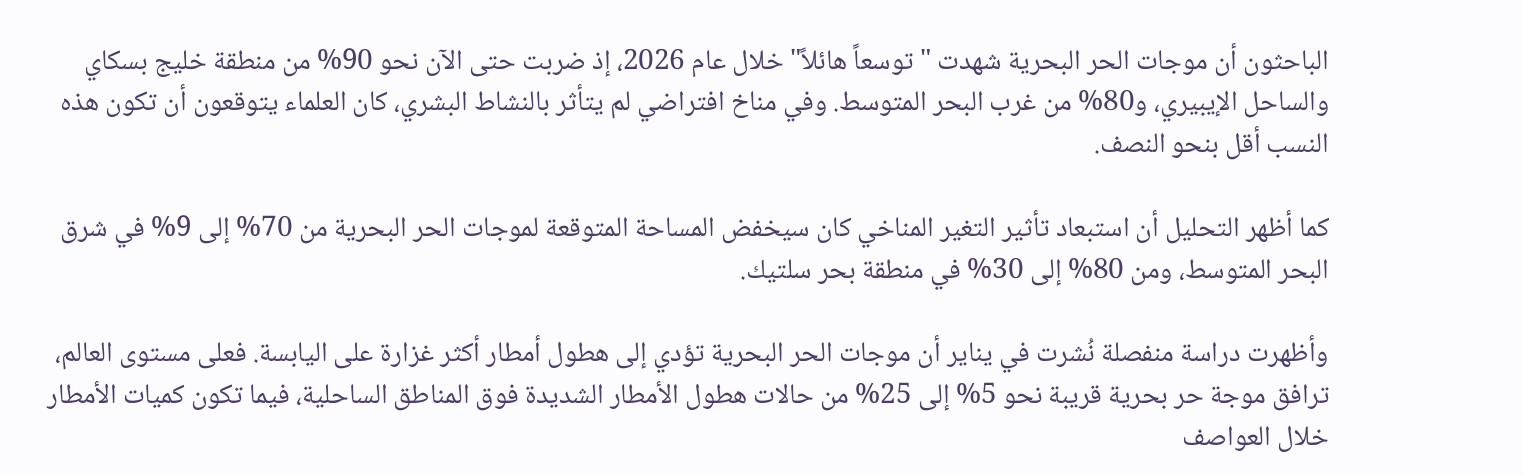الباحثون أن موجات الحر البحرية شهدت "توسعاً هائلاً" خلال عام 2026، إذ ضربت حتى الآن نحو 90% من منطقة خليج بسكاي والساحل الإيبيري، و80% من غرب البحر المتوسط. وفي مناخ افتراضي لم يتأثر بالنشاط البشري، كان العلماء يتوقعون أن تكون هذه النسب أقل بنحو النصف.

كما أظهر التحليل أن استبعاد تأثير التغير المناخي كان سيخفض المساحة المتوقعة لموجات الحر البحرية من 70% إلى 9% في شرق البحر المتوسط، ومن 80% إلى 30% في منطقة بحر سلتيك.

وأظهرت دراسة منفصلة نُشرت في يناير أن موجات الحر البحرية تؤدي إلى هطول أمطار أكثر غزارة على اليابسة. فعلى مستوى العالم، ترافق موجة حر بحرية قريبة نحو 5% إلى 25% من حالات هطول الأمطار الشديدة فوق المناطق الساحلية، فيما تكون كميات الأمطار خلال العواصف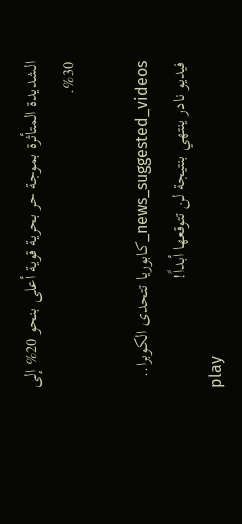الشديدة المتأثرة بموجة حر بحرية قوية أعلى بنحو 20% إلى 30%.

news_suggested_videos_كابوريا تتحدى الكوبرا.. فيديو نادر ينتهي بنتيجة لن تتوقعها أبداً!
play